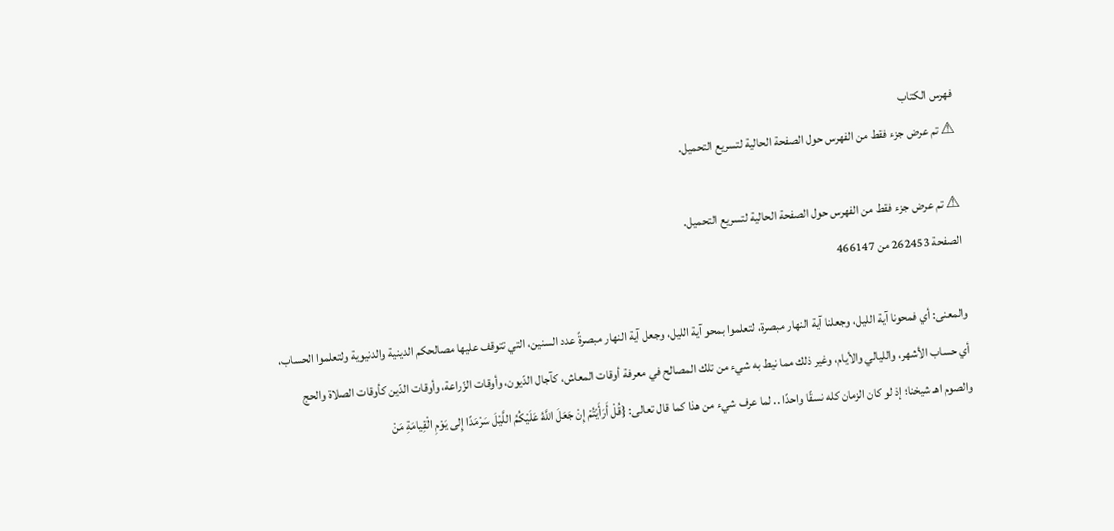فهرس الكتاب
⚠ تم عرض جزء فقط من الفهرس حول الصفحة الحالية لتسريع التحميل.

⚠ تم عرض جزء فقط من الفهرس حول الصفحة الحالية لتسريع التحميل.
الصفحة 262453 من 466147

والمعنى: أي فمحونا آية الليل، وجعلنا آية النهار مبصرة، لتعلموا بمحو آية الليل، وجعل آية النهار مبصرةً عدد السنين، التي تتوقف عليها مصالحكم الدينية والدنيوية ولتعلموا الحساب، أي حساب الأشهر، والليالي والأيام، وغير ذلك مما نيط به شيء من تلك المصالح في معرفة أوقات المعاش، كآجال الدّيون، وأوقات الزّراعة، وأوقات الدّين كأوقات الصلاة والحج والصوم اهـ شيخنا؛ إذ لو كان الزمان كله نسقًا واحدًا .. لما عرف شيء من هذا كما قال تعالى: {قُلْ أَرَأَيْتُمْ إِنْ جَعَلَ اللَّهُ عَلَيْكُمُ اللَّيْلَ سَرْمَدًا إِلى يَوْمِ الْقِيامَةِ مَنْ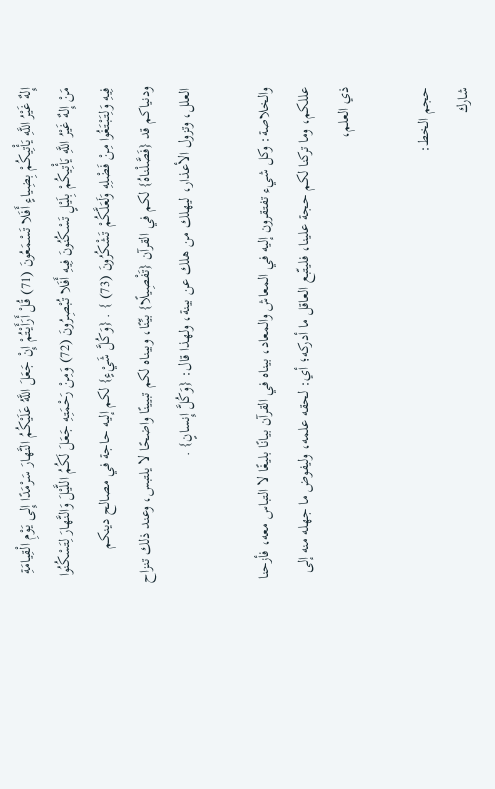إِلهٌ غَيْرُ اللَّهِ يَأْتِيكُمْ بِضِياءٍ أَفَلا تَسْمَعُونَ (71) قُلْ أَرَأَيْتُمْ إِنْ جَعَلَ اللَّهُ عَلَيْكُمُ النَّهارَ سَرْمَدًا إِلى يَوْمِ الْقِيامَةِ مَنْ إِلهٌ غَيْرُ اللَّهِ يَأْتِيكُمْ بِلَيْلٍ تَسْكُنُونَ فِيهِ أَفَلا تُبْصِرُونَ (72) وَمِنْ رَحْمَتِهِ جَعَلَ لَكُمُ اللَّيْلَ وَالنَّهارَ لِتَسْكُنُوا فِيهِ وَلِتَبْتَغُوا مِنْ فَضْلِهِ وَلَعَلَّكُمْ تَشْكُرُونَ (73) } . {وَكُلَّ شَيْءٍ} لكم إليه حاجة في مصالح دينكم ودنياكم قد {فَصَّلْناهُ} لكم في القرآن {تَفْصِيلًا} بيِّنًا، وبيناه لكم تبيينًا واضحًا لا يلتبس، وعند ذلك تنزاح العلل، وتزول الأعذار، ليهلك من هلك عن بينة، ولهذا قال: {وَكُلَّ إِنسانٍ} .

والخلاصة: وكل شيء تفتقرون إليه في المعاش والمعاد، بيناه في القرآن بيانًا بليغًا لا التباس معه، فأزحنا عللكم، وما تركنا لكم حجة علينا، فليتّبع العاقل ما أدركه؛ أي: لحقه علمه، وليفوض ما جهله منه إلى ذي العلم،

حجم الخط:
شارك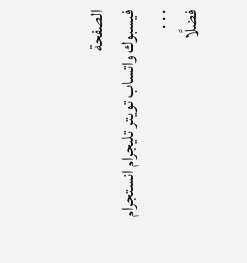الصفحة
فيسبوك واتساب تويتر تليجرام انستجرام
. . .
فضلًا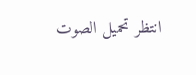انتظر تحميل الصوت